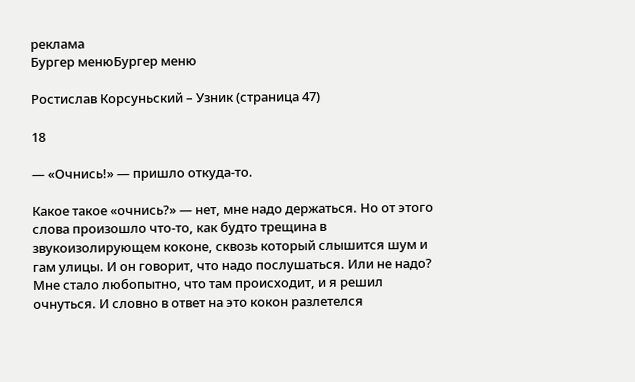реклама
Бургер менюБургер меню

Ростислав Корсуньский – Узник (страница 47)

18

— «Очнись!» — пришло откуда-то.

Какое такое «очнись?» — нет, мне надо держаться. Но от этого слова произошло что-то, как будто трещина в звукоизолирующем коконе, сквозь который слышится шум и гам улицы. И он говорит, что надо послушаться. Или не надо? Мне стало любопытно, что там происходит, и я решил очнуться. И словно в ответ на это кокон разлетелся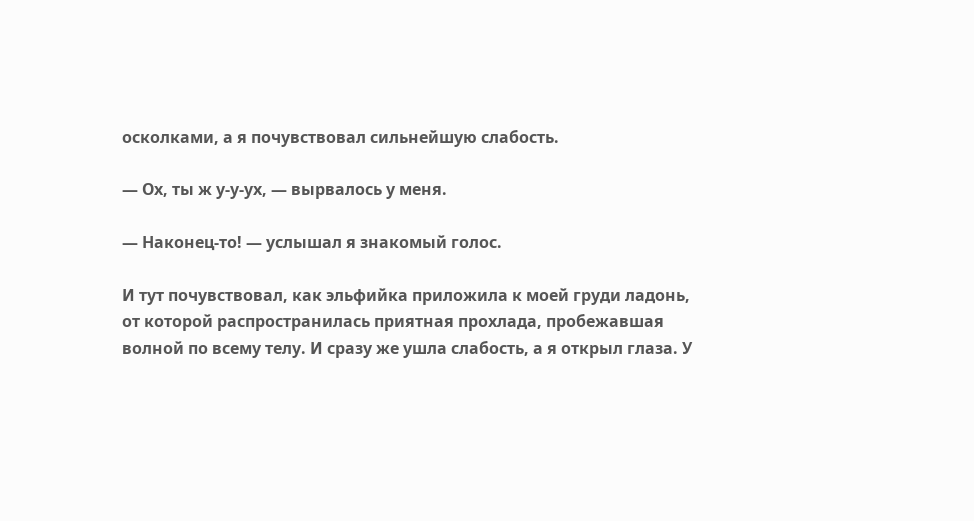осколками, а я почувствовал сильнейшую слабость.

— Ох, ты ж у-у-ух, — вырвалось у меня.

— Наконец-то! — услышал я знакомый голос.

И тут почувствовал, как эльфийка приложила к моей груди ладонь, от которой распространилась приятная прохлада, пробежавшая волной по всему телу. И сразу же ушла слабость, а я открыл глаза. У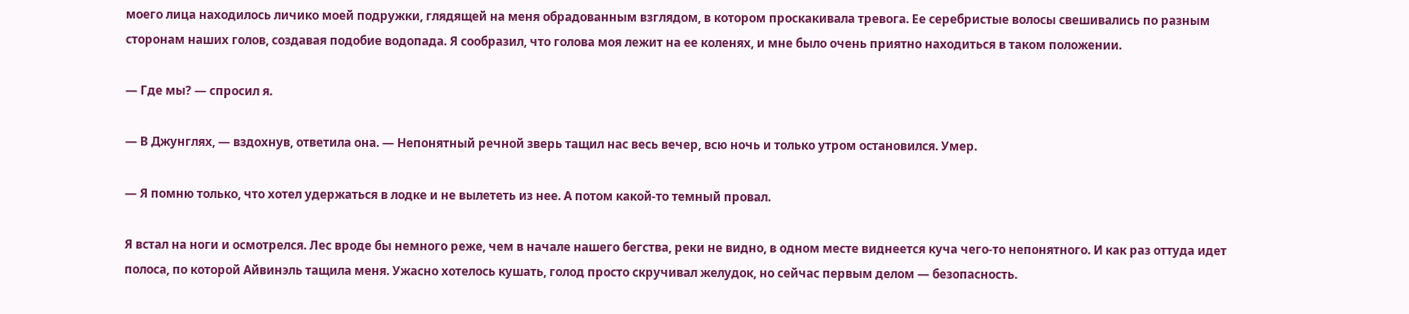моего лица находилось личико моей подружки, глядящей на меня обрадованным взглядом, в котором проскакивала тревога. Ее серебристые волосы свешивались по разным сторонам наших голов, создавая подобие водопада. Я сообразил, что голова моя лежит на ее коленях, и мне было очень приятно находиться в таком положении.

— Где мы? — спросил я.

— В Джунглях, — вздохнув, ответила она. — Непонятный речной зверь тащил нас весь вечер, всю ночь и только утром остановился. Умер.

— Я помню только, что хотел удержаться в лодке и не вылететь из нее. А потом какой-то темный провал.

Я встал на ноги и осмотрелся. Лес вроде бы немного реже, чем в начале нашего бегства, реки не видно, в одном месте виднеется куча чего-то непонятного. И как раз оттуда идет полоса, по которой Айвинэль тащила меня. Ужасно хотелось кушать, голод просто скручивал желудок, но сейчас первым делом — безопасность.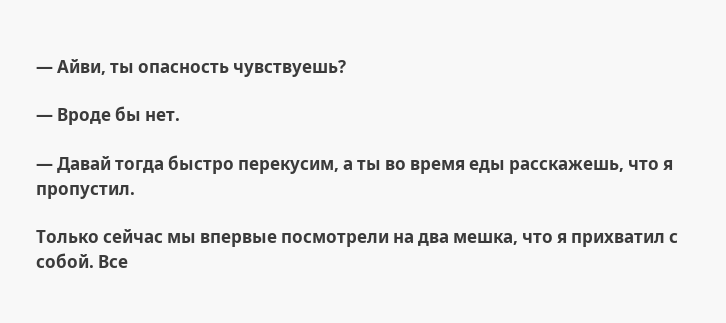— Айви, ты опасность чувствуешь?

— Вроде бы нет.

— Давай тогда быстро перекусим, а ты во время еды расскажешь, что я пропустил.

Только сейчас мы впервые посмотрели на два мешка, что я прихватил с собой. Все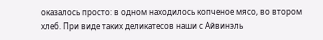оказалось просто: в одном находилось копченое мясо, во втором хлеб. При виде таких деликатесов наши с Айвинэль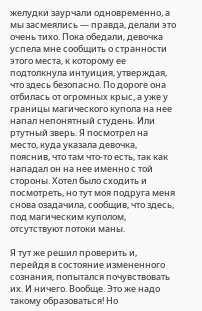желудки заурчали одновременно, а мы засмеялись — правда, делали это очень тихо. Пока обедали, девочка успела мне сообщить о странности этого места, к которому ее подтолкнула интуиция, утверждая, что здесь безопасно. По дороге она отбилась от огромных крыс, а уже у границы магического купола на нее напал непонятный студень. Или ртутный зверь. Я посмотрел на место, куда указала девочка, пояснив, что там что-то есть, так как нападал он на нее именно с той стороны. Хотел было сходить и посмотреть, но тут моя подруга меня снова озадачила, сообщив, что здесь, под магическим куполом, отсутствуют потоки маны.

Я тут же решил проверить и, перейдя в состояние измененного сознания, попытался почувствовать их. И ничего. Вообще. Это же надо такому образоваться! Но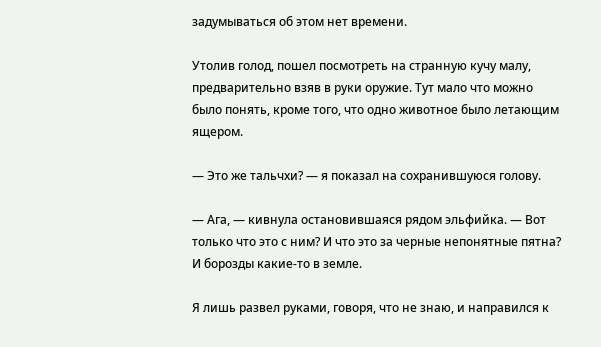задумываться об этом нет времени.

Утолив голод, пошел посмотреть на странную кучу малу, предварительно взяв в руки оружие. Тут мало что можно было понять, кроме того, что одно животное было летающим ящером.

— Это же тальчхи? — я показал на сохранившуюся голову.

— Ага, — кивнула остановившаяся рядом эльфийка. — Вот только что это с ним? И что это за черные непонятные пятна? И борозды какие-то в земле.

Я лишь развел руками, говоря, что не знаю, и направился к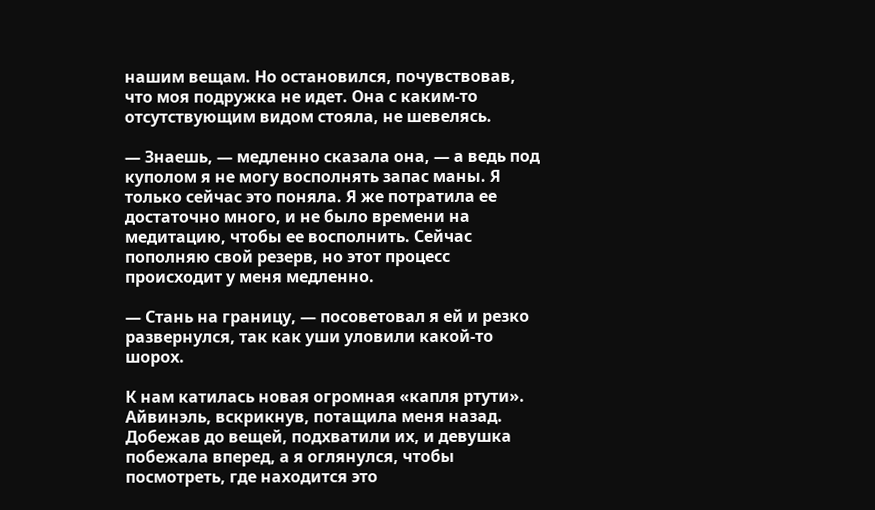нашим вещам. Но остановился, почувствовав, что моя подружка не идет. Она с каким-то отсутствующим видом стояла, не шевелясь.

— Знаешь, — медленно сказала она, — а ведь под куполом я не могу восполнять запас маны. Я только сейчас это поняла. Я же потратила ее достаточно много, и не было времени на медитацию, чтобы ее восполнить. Сейчас пополняю свой резерв, но этот процесс происходит у меня медленно.

— Стань на границу, — посоветовал я ей и резко развернулся, так как уши уловили какой-то шорох.

К нам катилась новая огромная «капля ртути». Айвинэль, вскрикнув, потащила меня назад. Добежав до вещей, подхватили их, и девушка побежала вперед, а я оглянулся, чтобы посмотреть, где находится это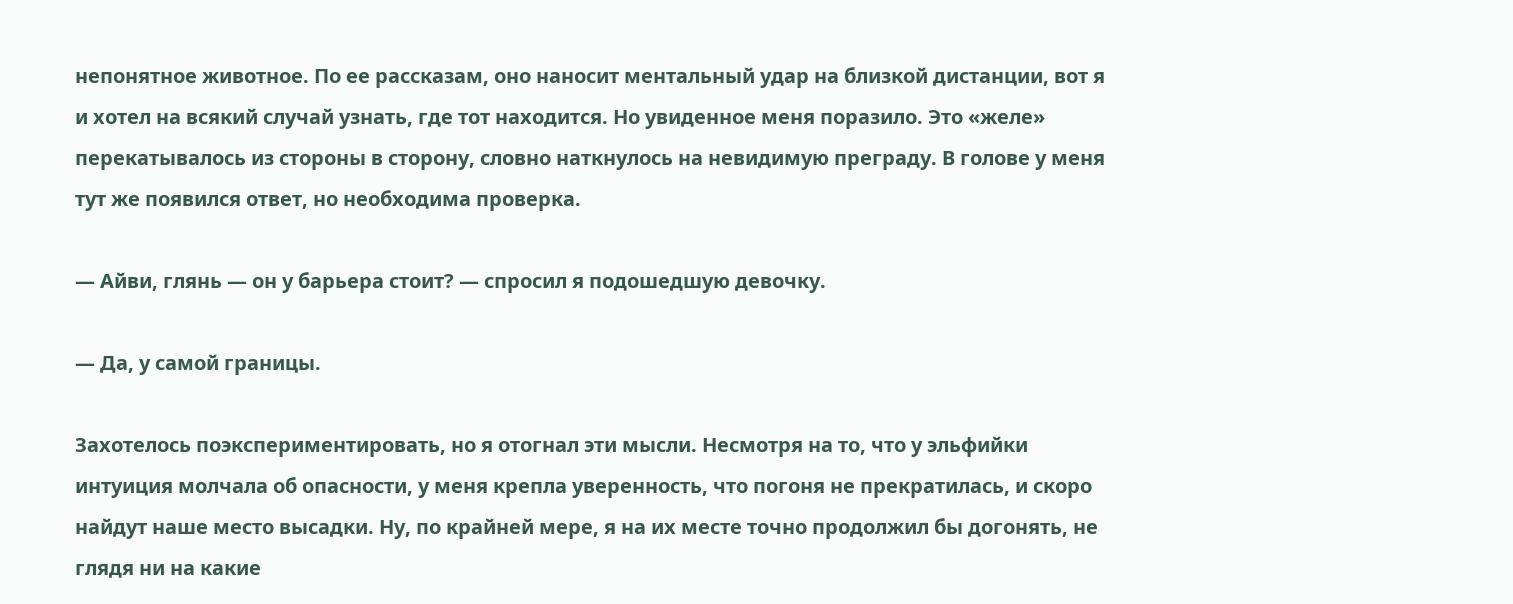непонятное животное. По ее рассказам, оно наносит ментальный удар на близкой дистанции, вот я и хотел на всякий случай узнать, где тот находится. Но увиденное меня поразило. Это «желе» перекатывалось из стороны в сторону, словно наткнулось на невидимую преграду. В голове у меня тут же появился ответ, но необходима проверка.

— Айви, глянь — он у барьера стоит? — спросил я подошедшую девочку.

— Да, у самой границы.

Захотелось поэкспериментировать, но я отогнал эти мысли. Несмотря на то, что у эльфийки интуиция молчала об опасности, у меня крепла уверенность, что погоня не прекратилась, и скоро найдут наше место высадки. Ну, по крайней мере, я на их месте точно продолжил бы догонять, не глядя ни на какие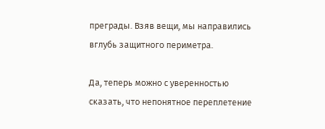преграды. Взяв вещи, мы направились вглубь защитного периметра.

Да, теперь можно с уверенностью сказать, что непонятное переплетение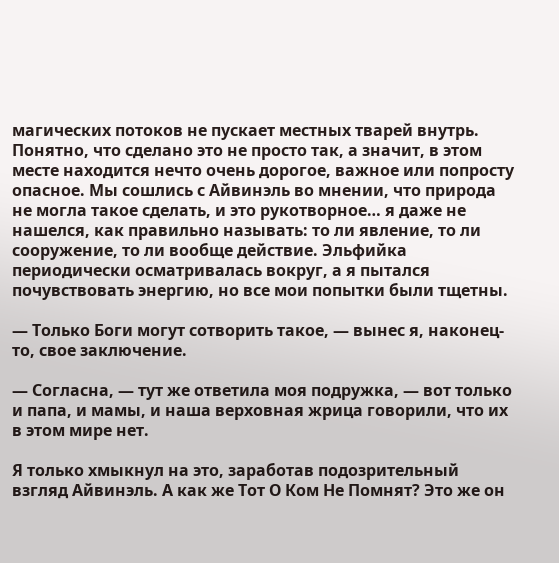магических потоков не пускает местных тварей внутрь. Понятно, что сделано это не просто так, а значит, в этом месте находится нечто очень дорогое, важное или попросту опасное. Мы сошлись с Айвинэль во мнении, что природа не могла такое сделать, и это рукотворное… я даже не нашелся, как правильно называть: то ли явление, то ли сооружение, то ли вообще действие. Эльфийка периодически осматривалась вокруг, а я пытался почувствовать энергию, но все мои попытки были тщетны.

— Только Боги могут сотворить такое, — вынес я, наконец-то, свое заключение.

— Согласна, — тут же ответила моя подружка, — вот только и папа, и мамы, и наша верховная жрица говорили, что их в этом мире нет.

Я только хмыкнул на это, заработав подозрительный взгляд Айвинэль. А как же Тот О Ком Не Помнят? Это же он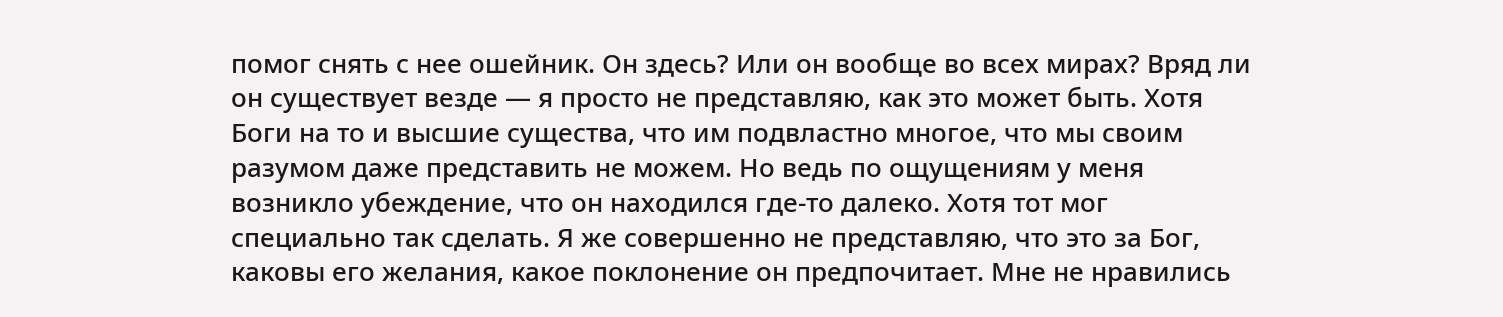помог снять с нее ошейник. Он здесь? Или он вообще во всех мирах? Вряд ли он существует везде — я просто не представляю, как это может быть. Хотя Боги на то и высшие существа, что им подвластно многое, что мы своим разумом даже представить не можем. Но ведь по ощущениям у меня возникло убеждение, что он находился где-то далеко. Хотя тот мог специально так сделать. Я же совершенно не представляю, что это за Бог, каковы его желания, какое поклонение он предпочитает. Мне не нравились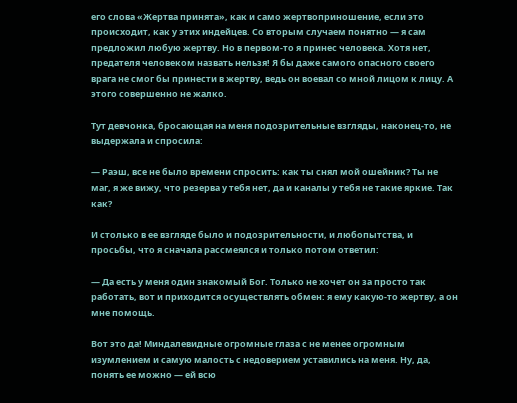его слова «Жертва принята», как и само жертвоприношение, если это происходит, как у этих индейцев. Со вторым случаем понятно — я сам предложил любую жертву. Но в первом-то я принес человека. Хотя нет, предателя человеком назвать нельзя! Я бы даже самого опасного своего врага не смог бы принести в жертву, ведь он воевал со мной лицом к лицу. А этого совершенно не жалко.

Тут девчонка, бросающая на меня подозрительные взгляды, наконец-то, не выдержала и спросила:

— Раэш, все не было времени спросить: как ты снял мой ошейник? Ты не маг, я же вижу, что резерва у тебя нет, да и каналы у тебя не такие яркие. Так как?

И столько в ее взгляде было и подозрительности, и любопытства, и просьбы, что я сначала рассмеялся и только потом ответил:

— Да есть у меня один знакомый Бог. Только не хочет он за просто так работать, вот и приходится осуществлять обмен: я ему какую-то жертву, а он мне помощь.

Вот это да! Миндалевидные огромные глаза с не менее огромным изумлением и самую малость с недоверием уставились на меня. Ну, да, понять ее можно — ей всю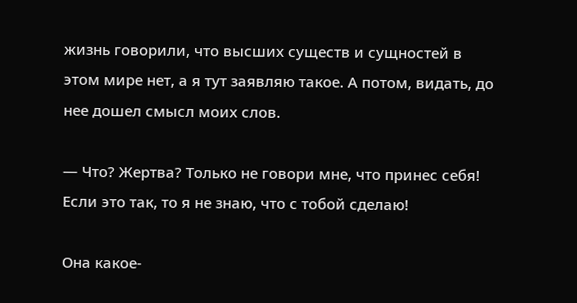жизнь говорили, что высших существ и сущностей в этом мире нет, а я тут заявляю такое. А потом, видать, до нее дошел смысл моих слов.

— Что? Жертва? Только не говори мне, что принес себя! Если это так, то я не знаю, что с тобой сделаю!

Она какое-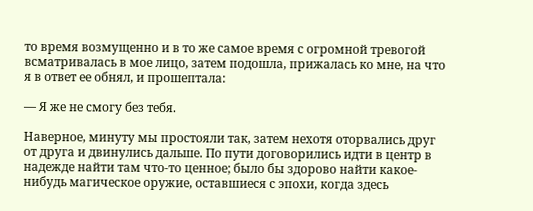то время возмущенно и в то же самое время с огромной тревогой всматривалась в мое лицо, затем подошла, прижалась ко мне, на что я в ответ ее обнял, и прошептала:

— Я же не смогу без тебя.

Наверное, минуту мы простояли так, затем нехотя оторвались друг от друга и двинулись дальше. По пути договорились идти в центр в надежде найти там что-то ценное; было бы здорово найти какое-нибудь магическое оружие, оставшиеся с эпохи, когда здесь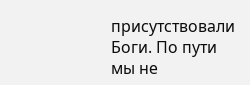присутствовали Боги. По пути мы не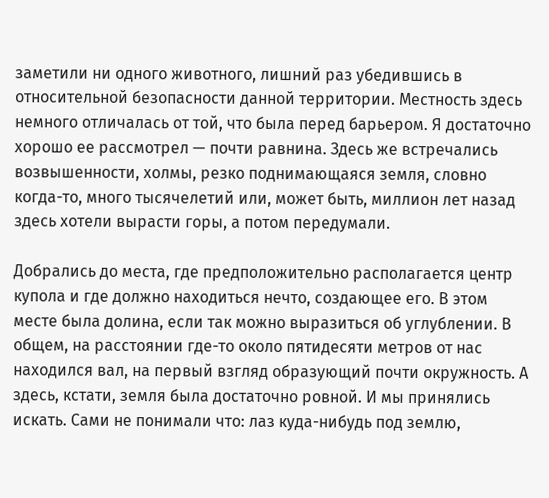заметили ни одного животного, лишний раз убедившись в относительной безопасности данной территории. Местность здесь немного отличалась от той, что была перед барьером. Я достаточно хорошо ее рассмотрел — почти равнина. Здесь же встречались возвышенности, холмы, резко поднимающаяся земля, словно когда-то, много тысячелетий или, может быть, миллион лет назад здесь хотели вырасти горы, а потом передумали.

Добрались до места, где предположительно располагается центр купола и где должно находиться нечто, создающее его. В этом месте была долина, если так можно выразиться об углублении. В общем, на расстоянии где-то около пятидесяти метров от нас находился вал, на первый взгляд образующий почти окружность. А здесь, кстати, земля была достаточно ровной. И мы принялись искать. Сами не понимали что: лаз куда-нибудь под землю,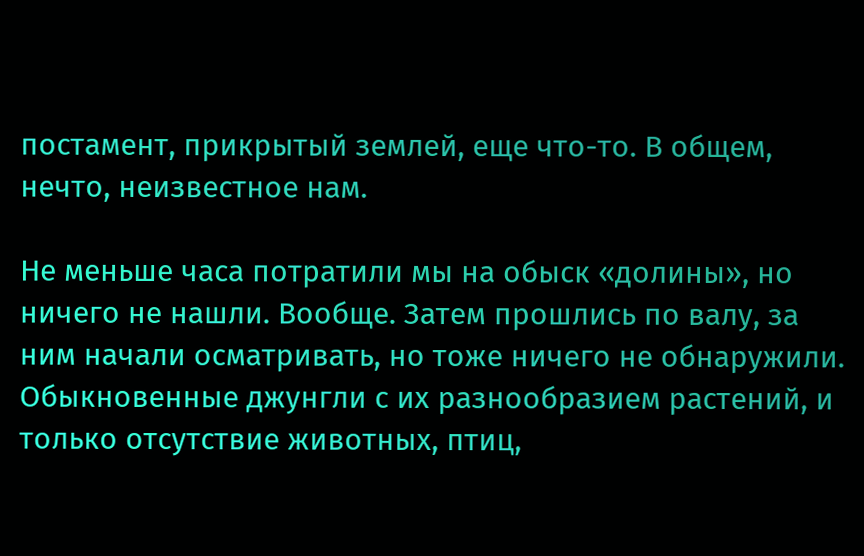постамент, прикрытый землей, еще что-то. В общем, нечто, неизвестное нам.

Не меньше часа потратили мы на обыск «долины», но ничего не нашли. Вообще. Затем прошлись по валу, за ним начали осматривать, но тоже ничего не обнаружили. Обыкновенные джунгли с их разнообразием растений, и только отсутствие животных, птиц,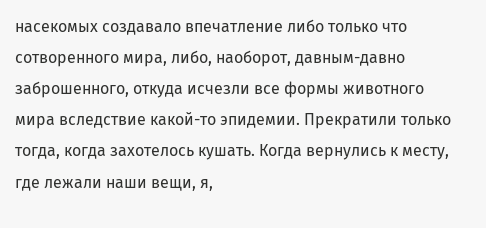насекомых создавало впечатление либо только что сотворенного мира, либо, наоборот, давным-давно заброшенного, откуда исчезли все формы животного мира вследствие какой-то эпидемии. Прекратили только тогда, когда захотелось кушать. Когда вернулись к месту, где лежали наши вещи, я,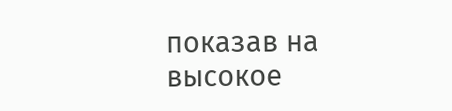показав на высокое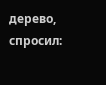дерево, спросил: